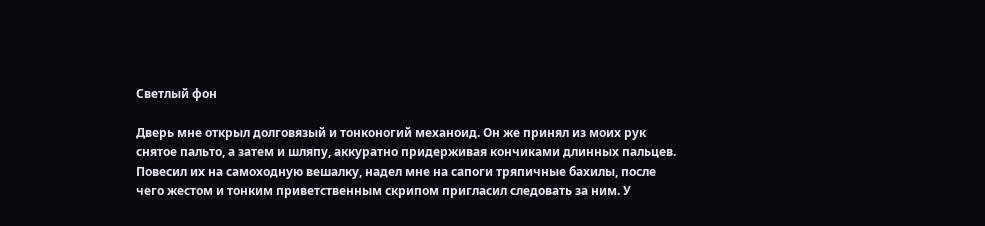Светлый фон

Дверь мне открыл долговязый и тонконогий механоид. Он же принял из моих рук снятое пальто, а затем и шляпу, аккуратно придерживая кончиками длинных пальцев. Повесил их на самоходную вешалку, надел мне на сапоги тряпичные бахилы, после чего жестом и тонким приветственным скрипом пригласил следовать за ним. У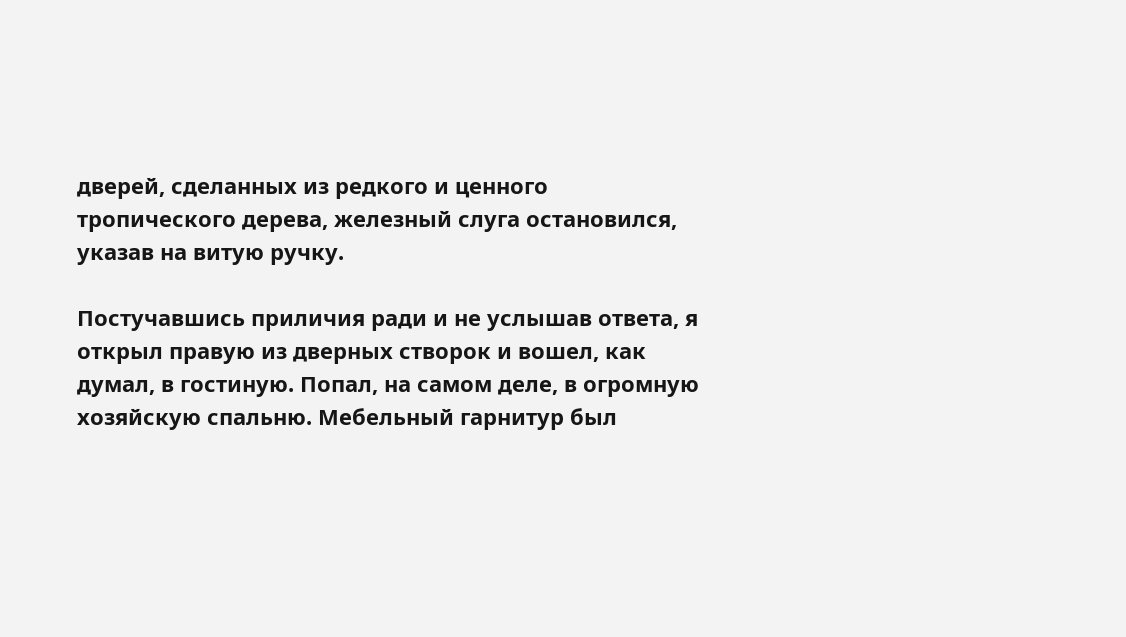дверей, сделанных из редкого и ценного тропического дерева, железный слуга остановился, указав на витую ручку.

Постучавшись приличия ради и не услышав ответа, я открыл правую из дверных створок и вошел, как думал, в гостиную. Попал, на самом деле, в огромную хозяйскую спальню. Мебельный гарнитур был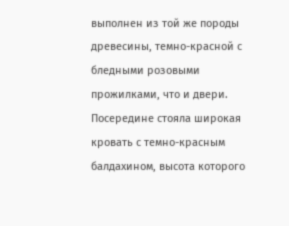выполнен из той же породы древесины, темно-красной с бледными розовыми прожилками, что и двери. Посередине стояла широкая кровать с темно-красным балдахином, высота которого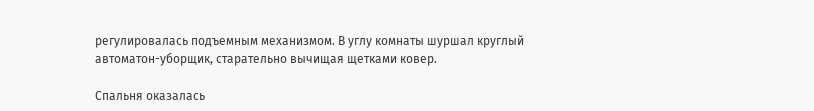регулировалась подъемным механизмом. В углу комнаты шуршал круглый автоматон-уборщик, старательно вычищая щетками ковер.

Спальня оказалась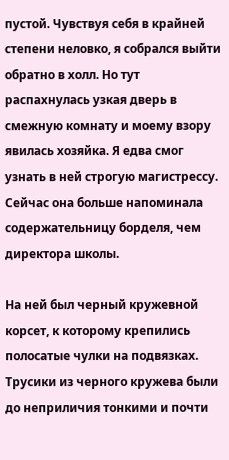пустой. Чувствуя себя в крайней степени неловко, я собрался выйти обратно в холл. Но тут распахнулась узкая дверь в смежную комнату и моему взору явилась хозяйка. Я едва смог узнать в ней строгую магистрессу. Сейчас она больше напоминала содержательницу борделя, чем директора школы.

На ней был черный кружевной корсет, к которому крепились полосатые чулки на подвязках. Трусики из черного кружева были до неприличия тонкими и почти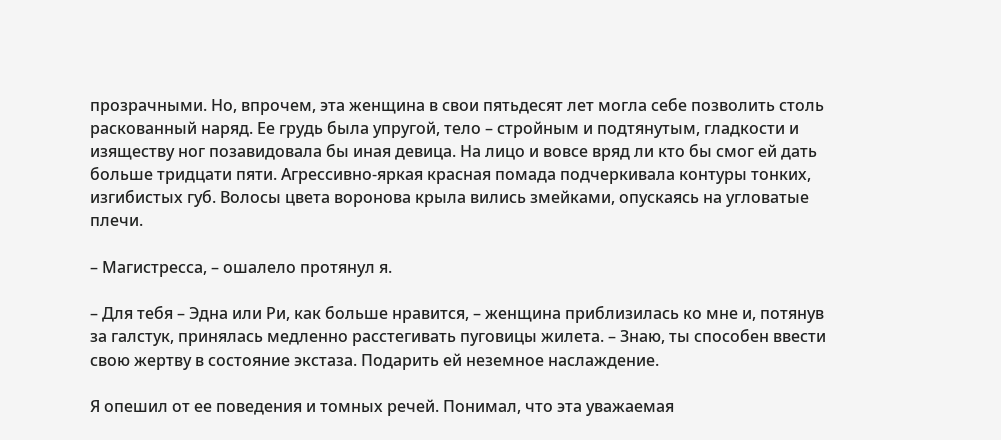прозрачными. Но, впрочем, эта женщина в свои пятьдесят лет могла себе позволить столь раскованный наряд. Ее грудь была упругой, тело – стройным и подтянутым, гладкости и изяществу ног позавидовала бы иная девица. На лицо и вовсе вряд ли кто бы смог ей дать больше тридцати пяти. Агрессивно-яркая красная помада подчеркивала контуры тонких, изгибистых губ. Волосы цвета воронова крыла вились змейками, опускаясь на угловатые плечи.

– Магистресса, – ошалело протянул я.

– Для тебя – Эдна или Ри, как больше нравится, – женщина приблизилась ко мне и, потянув за галстук, принялась медленно расстегивать пуговицы жилета. – Знаю, ты способен ввести свою жертву в состояние экстаза. Подарить ей неземное наслаждение.

Я опешил от ее поведения и томных речей. Понимал, что эта уважаемая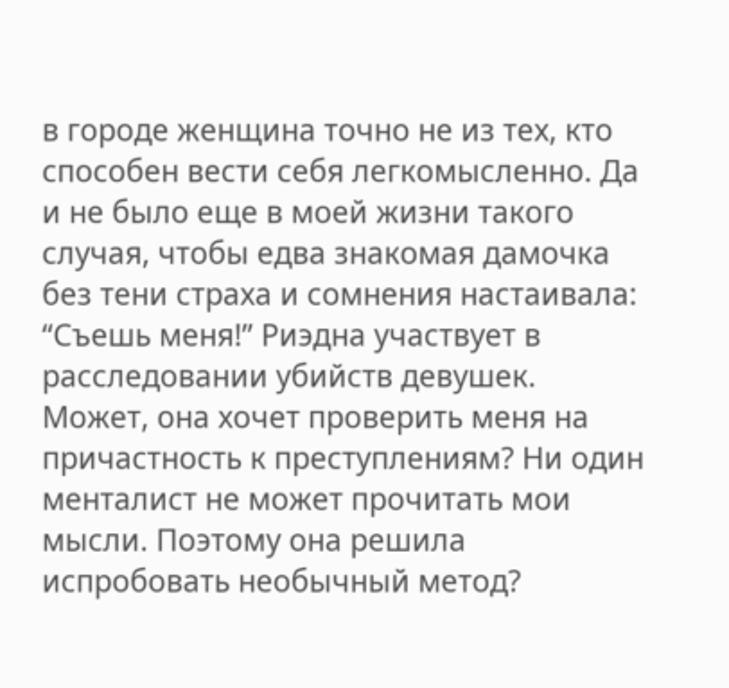в городе женщина точно не из тех, кто способен вести себя легкомысленно. Да и не было еще в моей жизни такого случая, чтобы едва знакомая дамочка без тени страха и сомнения настаивала: “Съешь меня!” Риэдна участвует в расследовании убийств девушек. Может, она хочет проверить меня на причастность к преступлениям? Ни один менталист не может прочитать мои мысли. Поэтому она решила испробовать необычный метод?